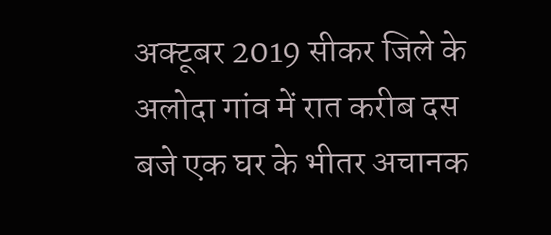अक्टूबर 2019 सीकर जिले के अलोदा गांव में रात करीब दस बजे एक घर के भीतर अचानक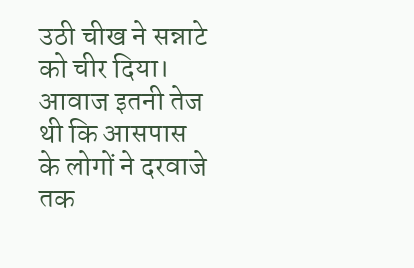उठी चीख ने सन्नाटे को चीर दिया। आवाज इतनी तेज थी कि आसपास के लोगों ने दरवाजे तक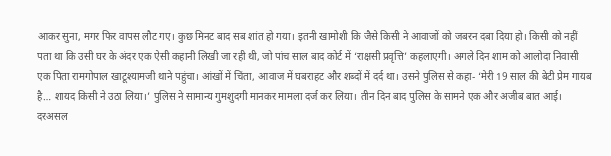आकर सुना, मगर फिर वापस लौट गए। कुछ मिनट बाद सब शांत हो गया। इतनी खामोशी कि जैसे किसी ने आवाजों को जबरन दबा दिया हो। किसी को नहीं पता था कि उसी घर के अंदर एक ऐसी कहानी लिखी जा रही थी, जो पांच साल बाद कोर्ट में ‘राक्षसी प्रवृत्ति’ कहलाएगी। अगले दिन शाम को आलोदा निवासी एक पिता रामगोपाल खाटूश्यामजी थाने पहुंचा। आंखों में चिंता, आवाज में घबराहट और शब्दों में दर्द था। उसने पुलिस से कहा- ‘मेरी 19 साल की बेटी प्रेम गायब है… शायद किसी ने उठा लिया।’ पुलिस ने सामान्य गुमशुदगी मानकर मामला दर्ज कर लिया। तीन दिन बाद पुलिस के सामने एक और अजीब बात आई। दरअसल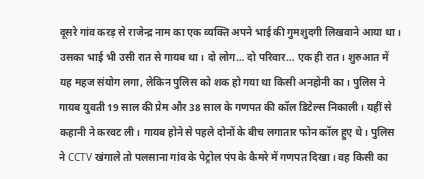दूसरे गांव करड़ से राजेन्द्र नाम का एक व्यक्ति अपने भाई की गुमशुदगी लिखवाने आया था। उसका भाई भी उसी रात से गायब था। दो लोग… दो परिवार… एक ही रात। शुरुआत में यह महज संयोग लगा, लेकिन पुलिस को शक हो गया था किसी अनहोनी का। पुलिस ने गायब युवती 19 साल की प्रेम और 38 साल के गणपत की कॉल डिटेल्स निकाली। यहीं से कहानी ने करवट ली। गायब होने से पहले दोनों के बीच लगातार फोन कॉल हुए थे। पुलिस ने CCTV खंगाले तो पलसाना गांव के पेट्रोल पंप के कैमरे में गणपत दिखा। वह किसी का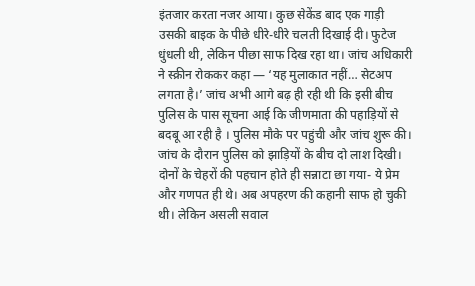इंतजार करता नजर आया। कुछ सेकेंड बाद एक गाड़ी उसकी बाइक के पीछे धीरे-धीरे चलती दिखाई दी। फुटेज धुंधली थी, लेकिन पीछा साफ दिख रहा था। जांच अधिकारी ने स्क्रीन रोककर कहा — ‘यह मुलाकात नहीं… सेटअप लगता है।’ जांच अभी आगे बढ़ ही रही थी कि इसी बीच पुलिस के पास सूचना आई कि जीणमाता की पहाड़ियों से बदबू आ रही है । पुलिस मौके पर पहुंची और जांच शुरू की। जांच के दौरान पुलिस को झाड़ियों के बीच दो लाश दिखी। दोनों के चेहरों की पहचान होते ही सन्नाटा छा गया- ये प्रेम और गणपत ही थे। अब अपहरण की कहानी साफ हो चुकी थी। लेकिन असली सवाल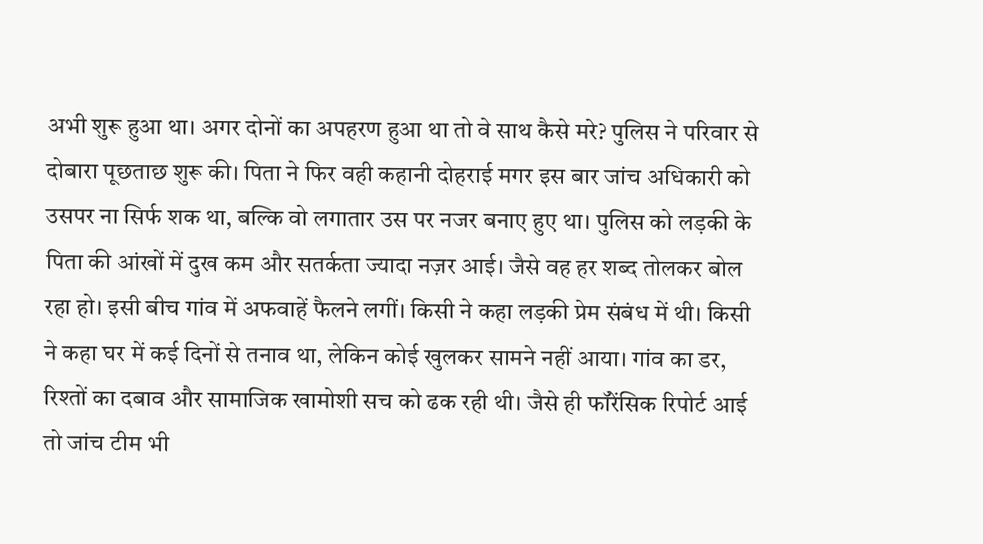अभी शुरू हुआ था। अगर दोनों का अपहरण हुआ था तो वे साथ कैसे मरे? पुलिस ने परिवार से दोबारा पूछताछ शुरू की। पिता ने फिर वही कहानी दोहराई मगर इस बार जांच अधिकारी को उसपर ना सिर्फ शक था, बल्कि वो लगातार उस पर नजर बनाए हुए था। पुलिस को लड़की के पिता की आंखों में दुख कम और सतर्कता ज्यादा नज़र आई। जैसे वह हर शब्द तोलकर बोल रहा हो। इसी बीच गांव में अफवाहें फैलने लगीं। किसी ने कहा लड़की प्रेम संबंध में थी। किसी ने कहा घर में कई दिनों से तनाव था, लेकिन कोई खुलकर सामने नहीं आया। गांव का डर, रिश्तों का दबाव और सामाजिक खामोशी सच को ढक रही थी। जैसे ही फॉरेंसिक रिपोर्ट आई तो जांच टीम भी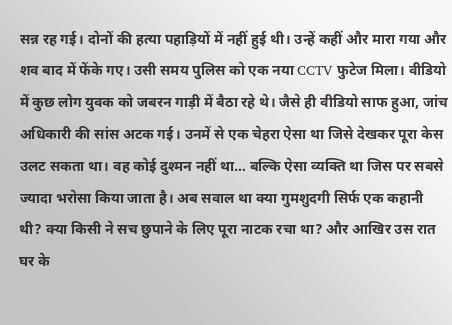सन्न रह गई। दोनों की हत्या पहाड़ियों में नहीं हुई थी। उन्हें कहीं और मारा गया और शव बाद में फेंके गए। उसी समय पुलिस को एक नया CCTV फुटेज मिला। वीडियो में कुछ लोग युवक को जबरन गाड़ी में बैठा रहे थे। जैसे ही वीडियो साफ हुआ, जांच अधिकारी की सांस अटक गई। उनमें से एक चेहरा ऐसा था जिसे देखकर पूरा केस उलट सकता था। वह कोई दुश्मन नहीं था… बल्कि ऐसा व्यक्ति था जिस पर सबसे ज्यादा भरोसा किया जाता है। अब सवाल था क्या गुमशुदगी सिर्फ एक कहानी थी? क्या किसी ने सच छुपाने के लिए पूरा नाटक रचा था? और आखिर उस रात घर के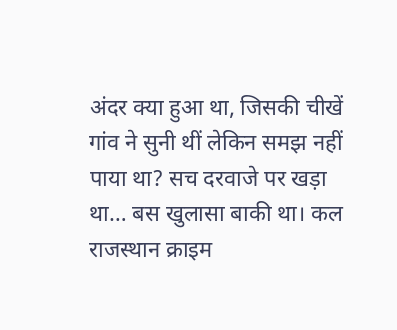अंदर क्या हुआ था, जिसकी चीखें गांव ने सुनी थीं लेकिन समझ नहीं पाया था? सच दरवाजे पर खड़ा था… बस खुलासा बाकी था। कल राजस्थान क्राइम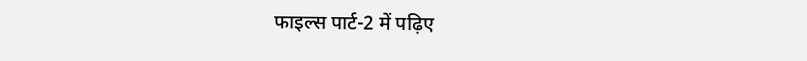फाइल्स पार्ट-2 में पढ़िए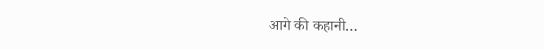आगे की कहानी…